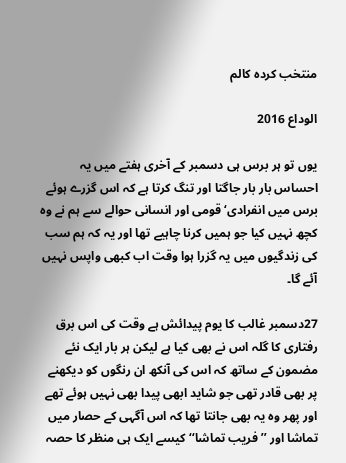منتخب کردہ کالم

الوداع 2016

یوں تو ہر برس ہی دسمبر کے آخری ہفتے میں یہ احساس بار بار جاگتا اور تنگ کرتا ہے کہ اس گزرے ہوئے برس میں انفرادی‘ قومی اور انسانی حوالے سے ہم نے وہ کچھ نہیں کیا جو ہمیں کرنا چاہیے تھا اور یہ کہ ہم سب کی زندگیوں میں یہ گزرا ہوا وقت اب کبھی واپس نہیں آئے گا۔

27دسمبر غالب کا یوم پیدائش ہے وقت کی اس برق رفتاری کا گلہ اس نے بھی کیا ہے لیکن ہر بار ایک نئے مضمون کے ساتھ کہ اس کی آنکھ ان رنگوں کو دیکھنے پر بھی قادر تھی جو شاید ابھی پیدا بھی نہیں ہوئے تھے اور پھر وہ یہ بھی جانتا تھا کہ اس آگہی کے حصار میں تماشا اور ’’فریب تماشا‘‘ کیسے ایک ہی منظر کا حصہ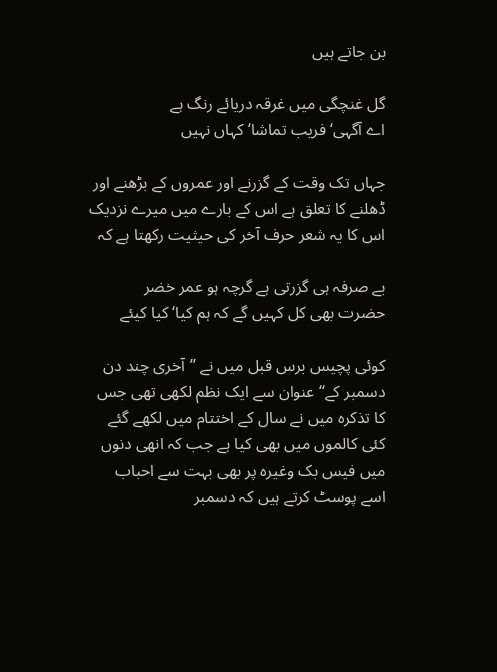بن جاتے ہیں

گل غنچگی میں غرقہ دریائے رنگ ہے
اے آگہی‘ فریب تماشا‘ کہاں نہیں

جہاں تک وقت کے گزرنے اور عمروں کے بڑھنے اور ڈھلنے کا تعلق ہے اس کے بارے میں میرے نزدیک اس کا یہ شعر حرف آخر کی حیثیت رکھتا ہے کہ

بے صرفہ ہی گزرتی ہے گرچہ ہو عمر خضر
حضرت بھی کل کہیں گے کہ ہم کیا‘ کیا کیئے

کوئی پچیس برس قبل میں نے ’’آخری چند دن دسمبر کے‘‘ عنوان سے ایک نظم لکھی تھی جس کا تذکرہ میں نے سال کے اختتام میں لکھے گئے کئی کالموں میں بھی کیا ہے جب کہ انھی دنوں میں فیس بک وغیرہ پر بھی بہت سے احباب اسے پوسٹ کرتے ہیں کہ دسمبر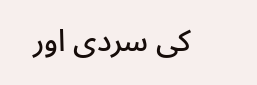کی سردی اور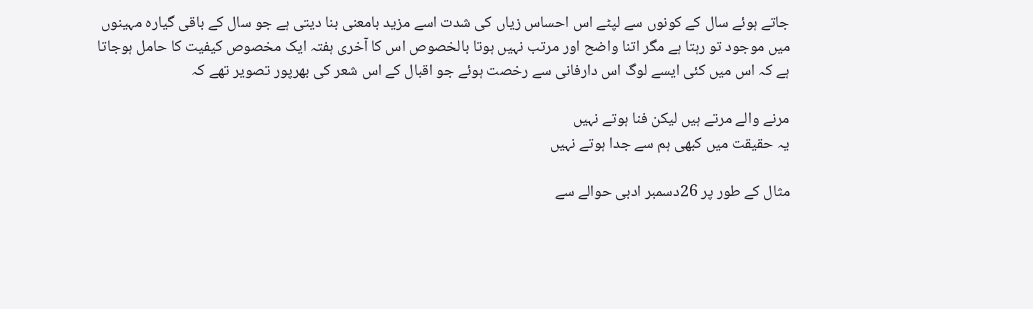جاتے ہوئے سال کے کونوں سے لپٹے اس احساس زیاں کی شدت اسے مزید بامعنی بنا دیتی ہے جو سال کے باقی گیارہ مہینوں میں موجود تو رہتا ہے مگر اتنا واضح اور مرتب نہیں ہوتا بالخصوص اس کا آخری ہفتہ ایک مخصوص کیفیت کا حامل ہوجاتا ہے کہ اس میں کئی ایسے لوگ اس دارفانی سے رخصت ہوئے جو اقبال کے اس شعر کی بھرپور تصویر تھے کہ

مرنے والے مرتے ہیں لیکن فنا ہوتے نہیں
یہ حقیقت میں کبھی ہم سے جدا ہوتے نہیں

مثال کے طور پر 26دسمبر ادبی حوالے سے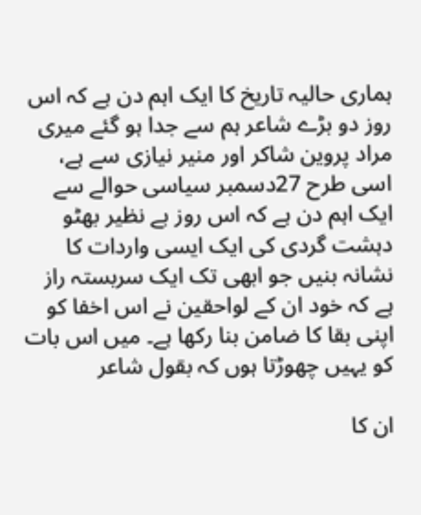ہماری حالیہ تاریخ کا ایک اہم دن ہے کہ اس روز دو بڑے شاعر ہم سے جدا ہو گئے میری مراد پروین شاکر اور منیر نیازی سے ہے، اسی طرح 27دسمبر سیاسی حوالے سے ایک اہم دن ہے کہ اس روز بے نظیر بھٹو دہشت گردی کی ایک ایسی واردات کا نشانہ بنیں جو ابھی تک ایک سربستہ راز ہے کہ خود ان کے لواحقین نے اس اخفا کو اپنی بقا کا ضامن بنا رکھا ہے۔ میں اس بات کو یہیں چھوڑتا ہوں کہ بقول شاعر

ان کا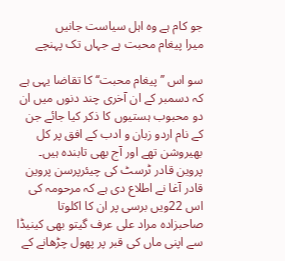جو کام ہے وہ اہل سیاست جانیں
میرا پیغام محبت ہے جہاں تک پہنچے

سو اس ’’پیغام محبت‘‘ کا تقاضا یہی ہے کہ دسمبر کے ان آخری چند دنوں میں ان دو محبوب ہستیوں کا ذکر کیا جائے جن کے نام اردو زبان و ادب کے افق پر کل بھیروشن تھے اور آج بھی تابندہ ہیں۔ پروین قادر ٹرسٹ کی چیئرپرسن پروین قادر آغا نے اطلاع دی ہے کہ مرحومہ کی اس 22ویں برسی پر ان کا اکلوتا صاحبزادہ مراد علی عرف گیتو بھی کینیڈا سے اپنی ماں کی قبر پر پھول چڑھانے کے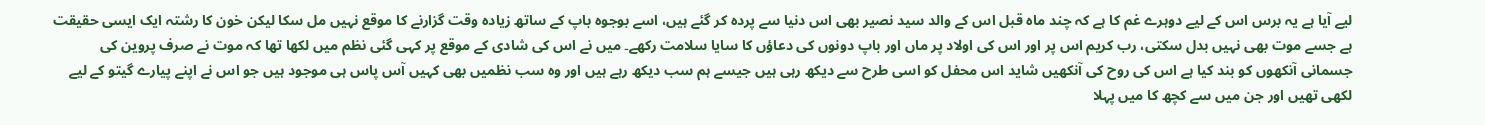لیے آیا ہے یہ برس اس کے لیے دوہرے غم کا ہے کہ چند ماہ قبل اس کے والد سید نصیر بھی اس دنیا سے پردہ کر گئے ہیں، اسے بوجوہ باپ کے ساتھ زیادہ وقت گزارنے کا موقع نہیں مل سکا لیکن خون کا رشتہ ایک ایسی حقیقت ہے جسے موت بھی نہیں بدل سکتی، رب کریم اس پر اور اس کی اولاد پر ماں اور باپ دونوں کی دعاؤں کا سایا سلامت رکھے۔ میں نے اس کی شادی کے موقع پر کہی گئی نظم میں لکھا تھا کہ موت نے صرف پروین کی جسمانی آنکھوں کو بند کیا ہے اس کی روح کی آنکھیں شاید اس محفل کو اسی طرح سے دیکھ رہی ہیں جیسے ہم سب دیکھ رہے ہیں اور وہ سب نظمیں بھی کہیں آس پاس ہی موجود ہیں جو اس نے اپنے پیارے گیتو کے لیے لکھی تھیں اور جن میں سے کچھ کا میں پہلا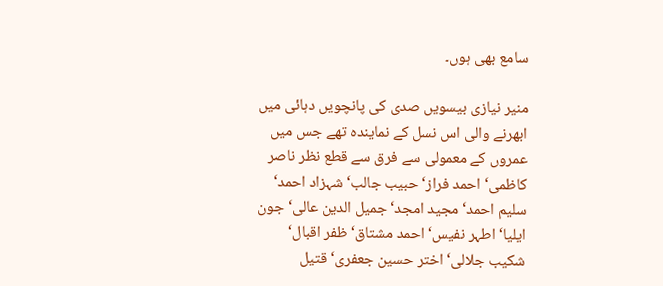سامع بھی ہوں۔

منیر نیازی بیسویں صدی کی پانچویں دہائی میں ابھرنے والی اس نسل کے نمایندہ تھے جس میں عمروں کے معمولی سے فرق سے قطع نظر ناصر کاظمی‘ احمد فراز‘ حبیب جالب‘ شہزاد احمد‘ سلیم احمد‘ مجید امجد‘ جمیل الدین عالی‘ جون ایلیا‘ اطہر نفیس‘ احمد مشتاق‘ ظفر اقبال‘ شکیب جلالی‘ اختر حسین جعفری‘ قتیل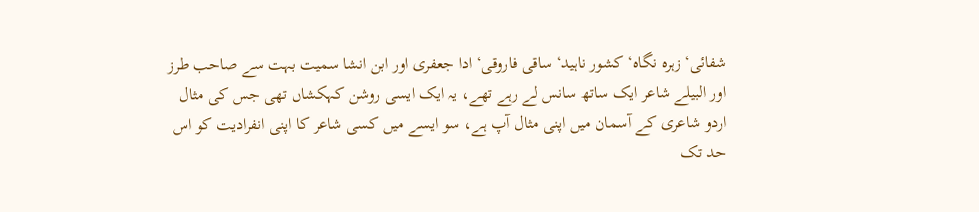شفائی‘ زہرہ نگاہ‘ کشور ناہید‘ ساقی فاروقی‘ ادا جعفری اور ابن انشا سمیت بہت سے صاحب طرز اور البیلے شاعر ایک ساتھ سانس لے رہے تھے، یہ ایک ایسی روشن کہکشاں تھی جس کی مثال اردو شاعری کے آسمان میں اپنی مثال آپ ہے، سو ایسے میں کسی شاعر کا اپنی انفرادیت کو اس حد تک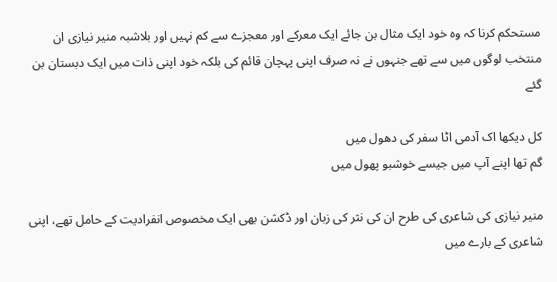مستحکم کرنا کہ وہ خود ایک مثال بن جائے ایک معرکے اور معجزے سے کم نہیں اور بلاشبہ منیر نیازی ان منتخب لوگوں میں سے تھے جنہوں نے نہ صرف اپنی پہچان قائم کی بلکہ خود اپنی ذات میں ایک دبستان بن گئے

کل دیکھا اک آدمی اٹا سفر کی دھول میں
گم تھا اپنے آپ میں جیسے خوشبو پھول میں

منیر نیازی کی شاعری کی طرح ان کی نثر کی زبان اور ڈکشن بھی ایک مخصوص انفرادیت کے حامل تھے، اپنی شاعری کے بارے میں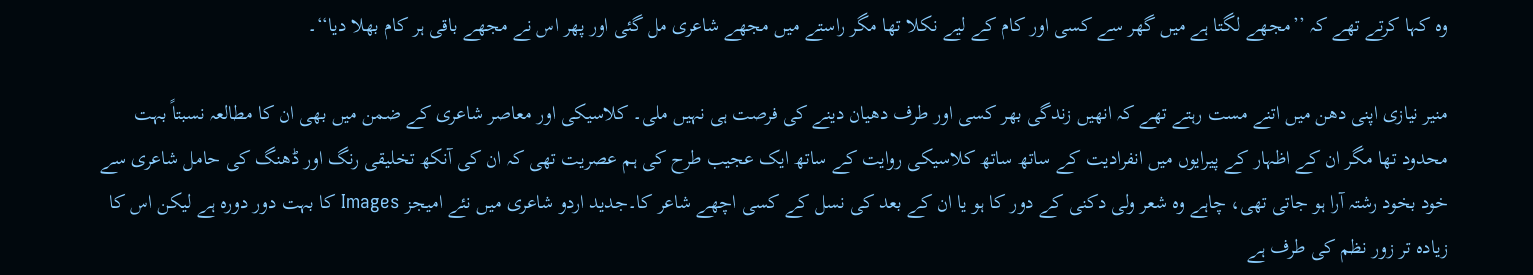وہ کہا کرتے تھے کہ ’’مجھے لگتا ہے میں گھر سے کسی اور کام کے لیے نکلا تھا مگر راستے میں مجھے شاعری مل گئی اور پھر اس نے مجھے باقی ہر کام بھلا دیا‘‘۔

منیر نیازی اپنی دھن میں اتنے مست رہتے تھے کہ انھیں زندگی بھر کسی اور طرف دھیان دینے کی فرصت ہی نہیں ملی۔ کلاسیکی اور معاصر شاعری کے ضمن میں بھی ان کا مطالعہ نسبتاً بہت محدود تھا مگر ان کے اظہار کے پیرایوں میں انفرادیت کے ساتھ ساتھ کلاسیکی روایت کے ساتھ ایک عجیب طرح کی ہم عصریت تھی کہ ان کی آنکھ تخلیقی رنگ اور ڈھنگ کی حامل شاعری سے خود بخود رشتہ آرا ہو جاتی تھی، چاہے وہ شعر ولی دکنی کے دور کا ہو یا ان کے بعد کی نسل کے کسی اچھے شاعر کا۔جدید اردو شاعری میں نئے امیجز Images کا بہت دور دورہ ہے لیکن اس کا زیادہ تر زور نظم کی طرف ہے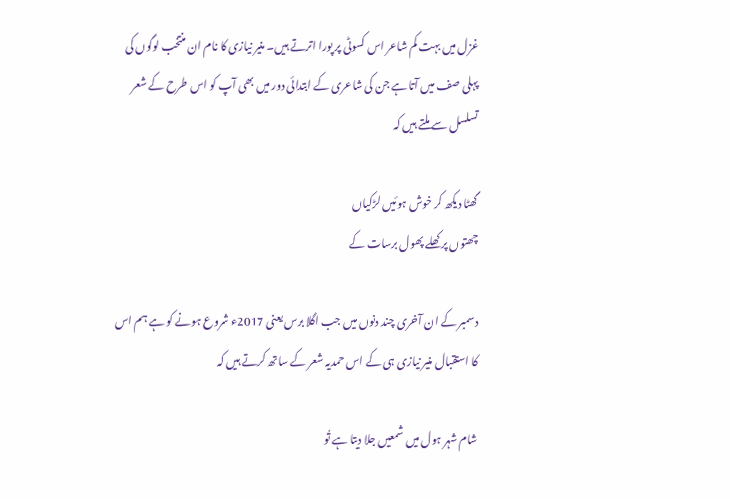غزل میں بہت کم شاعر اس کسوٹی پر پورا اترتے ہیں۔ منیر نیازی کا نام ان منتخب لوگوں کی پہلی صف میں آتا ہے جن کی شاعری کے ابتدائی دور میں بھی آپ کو اس طرح کے شعر تسلسل سے ملتے ہیں کہ

گھٹا دیکھ کر خوش ہوئیں لڑکیاں
چھتوں پر کھلے پھول برسات کے

دسمبر کے ان آخری چند دنوں میں جب اگلا برس یعنی 2017ء شروع ہونے کو ہے ہم اس کا استقبال منیر نیازی ہی کے اس حمدیہ شعر کے ساتھ کرتے ہیں کہ

شام شہر ہول میں شمعیں جلا دیتا ہے تُو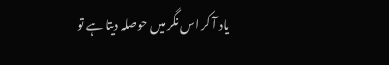یاد آ کر اس نگر میں حوصلہ دیتا ہے تو